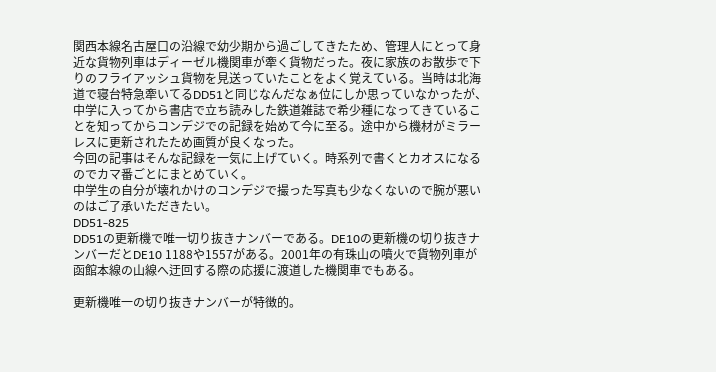関西本線名古屋口の沿線で幼少期から過ごしてきたため、管理人にとって身近な貨物列車はディーゼル機関車が牽く貨物だった。夜に家族のお散歩で下りのフライアッシュ貨物を見送っていたことをよく覚えている。当時は北海道で寝台特急牽いてるDD51と同じなんだなぁ位にしか思っていなかったが、中学に入ってから書店で立ち読みした鉄道雑誌で希少種になってきていることを知ってからコンデジでの記録を始めて今に至る。途中から機材がミラーレスに更新されたため画質が良くなった。
今回の記事はそんな記録を一気に上げていく。時系列で書くとカオスになるのでカマ番ごとにまとめていく。
中学生の自分が壊れかけのコンデジで撮った写真も少なくないので腕が悪いのはご了承いただきたい。
DD51-825
DD51の更新機で唯一切り抜きナンバーである。DE10の更新機の切り抜きナンバーだとDE10 1188や1557がある。2001年の有珠山の噴火で貨物列車が函館本線の山線へ迂回する際の応援に渡道した機関車でもある。

更新機唯一の切り抜きナンバーが特徴的。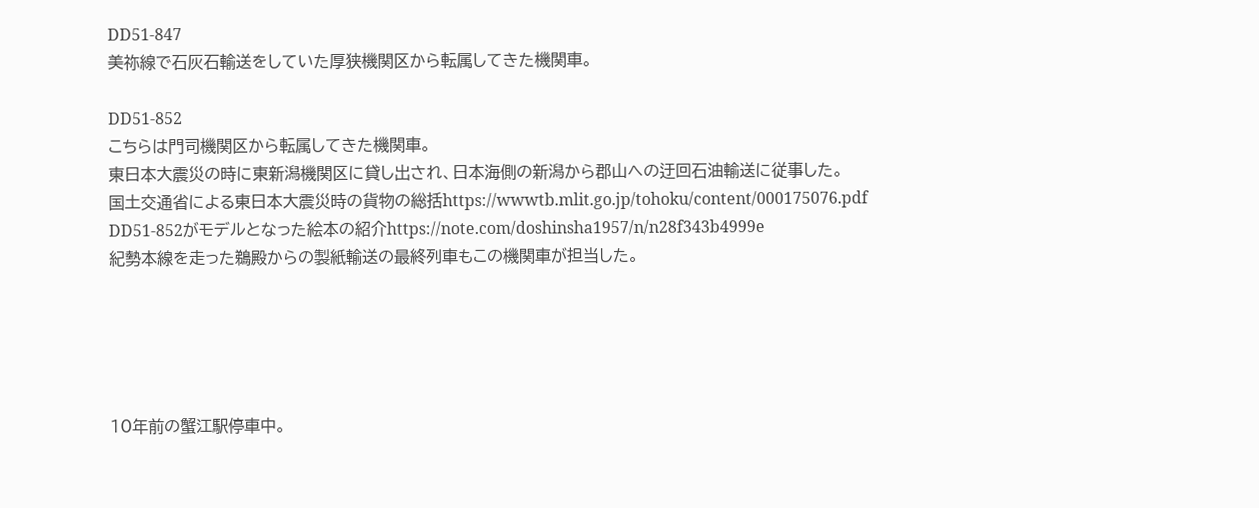DD51-847
美祢線で石灰石輸送をしていた厚狭機関区から転属してきた機関車。

DD51-852
こちらは門司機関区から転属してきた機関車。
東日本大震災の時に東新潟機関区に貸し出され、日本海側の新潟から郡山への迂回石油輸送に従事した。
国土交通省による東日本大震災時の貨物の総括https://wwwtb.mlit.go.jp/tohoku/content/000175076.pdf
DD51-852がモデルとなった絵本の紹介https://note.com/doshinsha1957/n/n28f343b4999e
紀勢本線を走った鵜殿からの製紙輸送の最終列車もこの機関車が担当した。





10年前の蟹江駅停車中。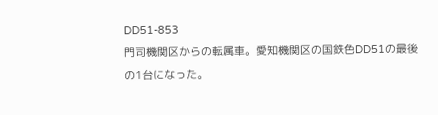DD51-853
門司機関区からの転属車。愛知機関区の国鉄色DD51の最後の1台になった。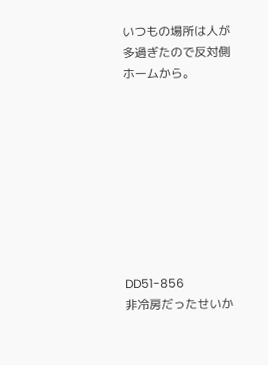いつもの場所は人が多過ぎたので反対側ホームから。









DD51-856
非冷房だったせいか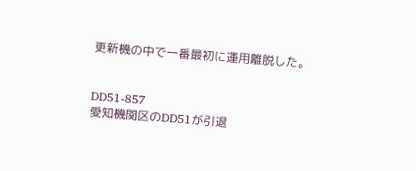更新機の中で一番最初に運用離脱した。


DD51-857
愛知機関区のDD51が引退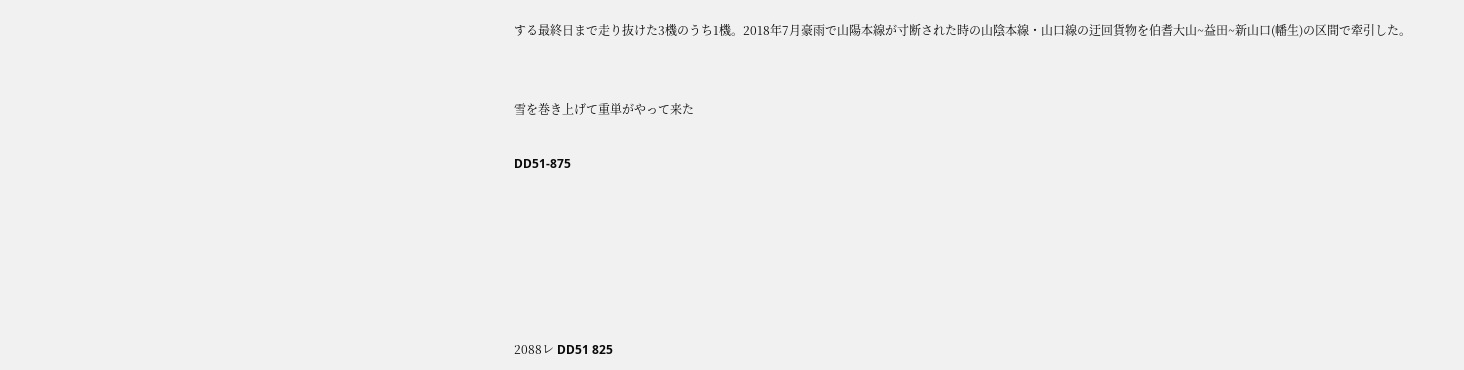する最終日まで走り抜けた3機のうち1機。2018年7月豪雨で山陽本線が寸断された時の山陰本線・山口線の迂回貨物を伯耆大山~益田~新山口(幡生)の区間で牽引した。


雪を巻き上げて重単がやって来た

DD51-875






2088レ DD51 825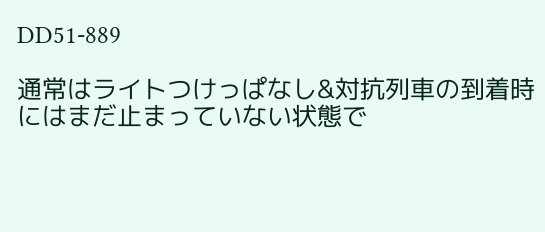DD51-889

通常はライトつけっぱなし&対抗列車の到着時にはまだ止まっていない状態で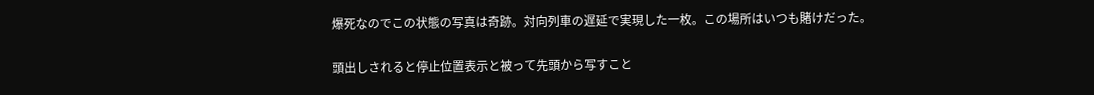爆死なのでこの状態の写真は奇跡。対向列車の遅延で実現した一枚。この場所はいつも賭けだった。

頭出しされると停止位置表示と被って先頭から写すこと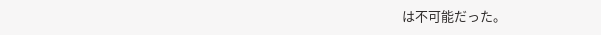は不可能だった。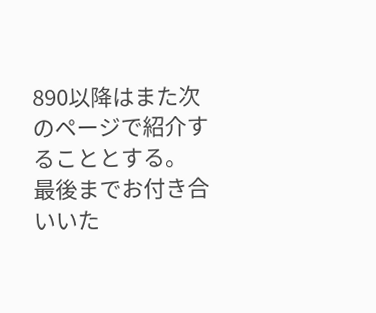890以降はまた次のページで紹介することとする。
最後までお付き合いいた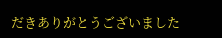だきありがとうございました